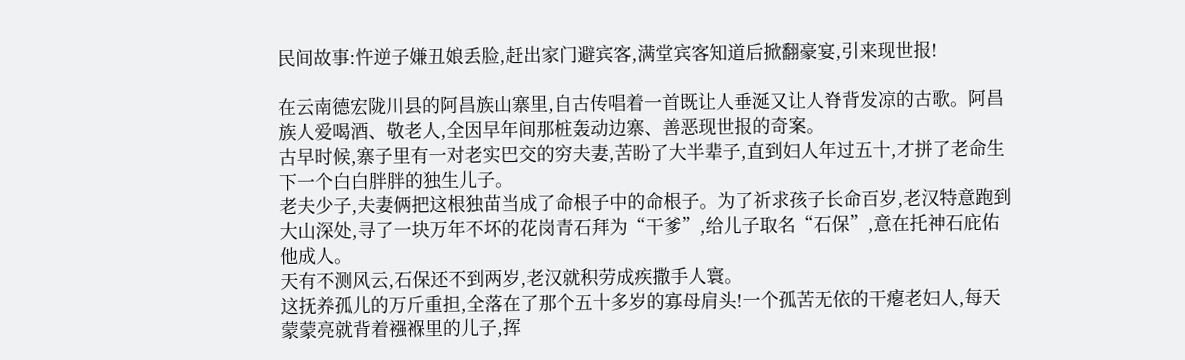民间故事:忤逆子嫌丑娘丢脸,赶出家门避宾客,满堂宾客知道后掀翻豪宴,引来现世报!

在云南德宏陇川县的阿昌族山寨里,自古传唱着一首既让人垂涎又让人脊背发凉的古歌。阿昌族人爱喝酒、敬老人,全因早年间那桩轰动边寨、善恶现世报的奇案。
古早时候,寨子里有一对老实巴交的穷夫妻,苦盼了大半辈子,直到妇人年过五十,才拼了老命生下一个白白胖胖的独生儿子。
老夫少子,夫妻俩把这根独苗当成了命根子中的命根子。为了祈求孩子长命百岁,老汉特意跑到大山深处,寻了一块万年不坏的花岗青石拜为“干爹”,给儿子取名“石保”,意在托神石庇佑他成人。
天有不测风云,石保还不到两岁,老汉就积劳成疾撒手人寰。
这抚养孤儿的万斤重担,全落在了那个五十多岁的寡母肩头!一个孤苦无依的干瘪老妇人,每天蒙蒙亮就背着襁褓里的儿子,挥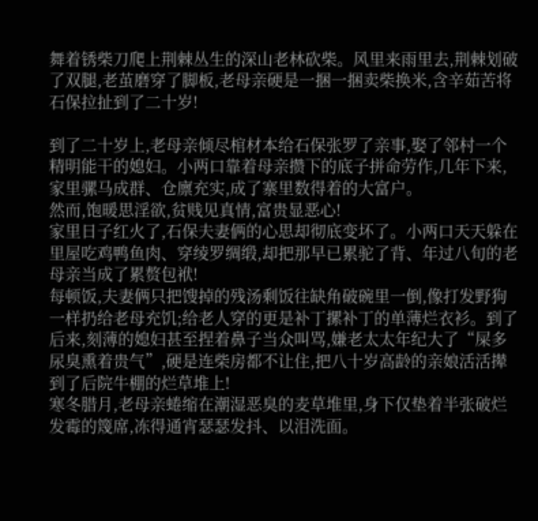舞着锈柴刀爬上荆棘丛生的深山老林砍柴。风里来雨里去,荆棘划破了双腿,老茧磨穿了脚板,老母亲硬是一捆一捆卖柴换米,含辛茹苦将石保拉扯到了二十岁!

到了二十岁上,老母亲倾尽棺材本给石保张罗了亲事,娶了邻村一个精明能干的媳妇。小两口靠着母亲攒下的底子拼命劳作,几年下来,家里骡马成群、仓廪充实,成了寨里数得着的大富户。
然而,饱暖思淫欲,贫贱见真情,富贵显恶心!
家里日子红火了,石保夫妻俩的心思却彻底变坏了。小两口天天躲在里屋吃鸡鸭鱼肉、穿绫罗绸缎,却把那早已累驼了背、年过八旬的老母亲当成了累赘包袱!
每顿饭,夫妻俩只把馊掉的残汤剩饭往缺角破碗里一倒,像打发野狗一样扔给老母充饥;给老人穿的更是补丁摞补丁的单薄烂衣衫。到了后来,刻薄的媳妇甚至捏着鼻子当众叫骂,嫌老太太年纪大了“屎多尿臭熏着贵气”,硬是连柴房都不让住,把八十岁高龄的亲娘活活撵到了后院牛棚的烂草堆上!
寒冬腊月,老母亲蜷缩在潮湿恶臭的麦草堆里,身下仅垫着半张破烂发霉的篾席,冻得通宵瑟瑟发抖、以泪洗面。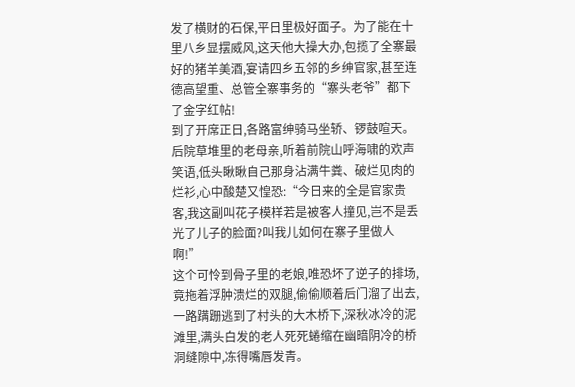发了横财的石保,平日里极好面子。为了能在十里八乡显摆威风,这天他大操大办,包揽了全寨最好的猪羊美酒,宴请四乡五邻的乡绅官家,甚至连德高望重、总管全寨事务的“寨头老爷”都下了金字红帖!
到了开席正日,各路富绅骑马坐轿、锣鼓喧天。
后院草堆里的老母亲,听着前院山呼海啸的欢声笑语,低头瞅瞅自己那身沾满牛粪、破烂见肉的烂衫,心中酸楚又惶恐:“今日来的全是官家贵客,我这副叫花子模样若是被客人撞见,岂不是丢光了儿子的脸面?叫我儿如何在寨子里做人啊!”
这个可怜到骨子里的老娘,唯恐坏了逆子的排场,竟拖着浮肿溃烂的双腿,偷偷顺着后门溜了出去,一路蹒跚逃到了村头的大木桥下,深秋冰冷的泥滩里,满头白发的老人死死蜷缩在幽暗阴冷的桥洞缝隙中,冻得嘴唇发青。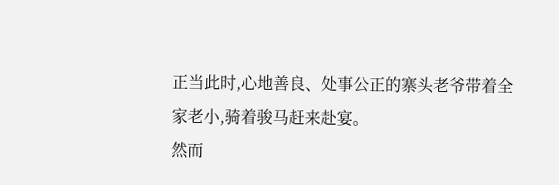正当此时,心地善良、处事公正的寨头老爷带着全家老小,骑着骏马赶来赴宴。
然而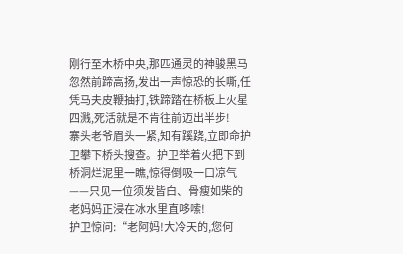刚行至木桥中央,那匹通灵的神骏黑马忽然前蹄高扬,发出一声惊恐的长嘶,任凭马夫皮鞭抽打,铁蹄踏在桥板上火星四溅,死活就是不肯往前迈出半步!
寨头老爷眉头一紧,知有蹊跷,立即命护卫攀下桥头搜查。护卫举着火把下到桥洞烂泥里一瞧,惊得倒吸一口凉气——只见一位须发皆白、骨瘦如柴的老妈妈正浸在冰水里直哆嗦!
护卫惊问:“老阿妈!大冷天的,您何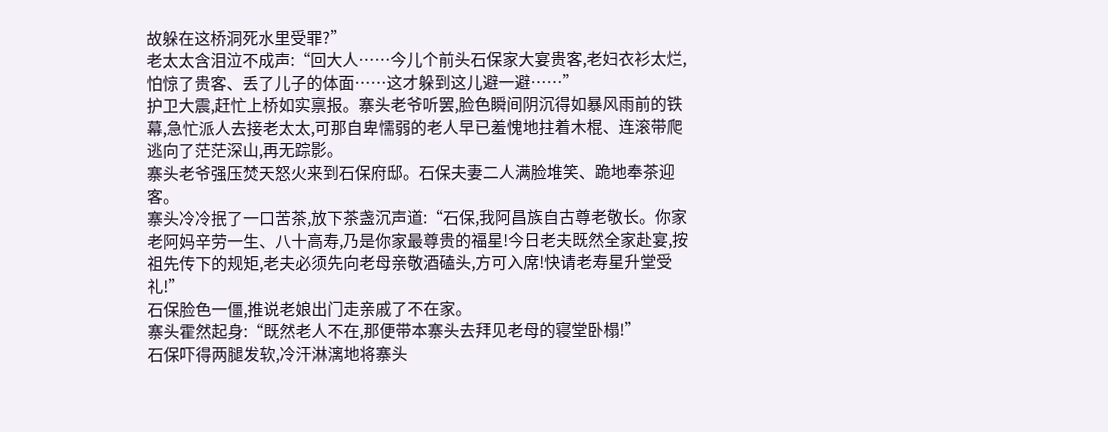故躲在这桥洞死水里受罪?”
老太太含泪泣不成声:“回大人……今儿个前头石保家大宴贵客,老妇衣衫太烂,怕惊了贵客、丢了儿子的体面……这才躲到这儿避一避……”
护卫大震,赶忙上桥如实禀报。寨头老爷听罢,脸色瞬间阴沉得如暴风雨前的铁幕,急忙派人去接老太太,可那自卑懦弱的老人早已羞愧地拄着木棍、连滚带爬逃向了茫茫深山,再无踪影。
寨头老爷强压焚天怒火来到石保府邸。石保夫妻二人满脸堆笑、跪地奉茶迎客。
寨头冷冷抿了一口苦茶,放下茶盏沉声道:“石保,我阿昌族自古尊老敬长。你家老阿妈辛劳一生、八十高寿,乃是你家最尊贵的福星!今日老夫既然全家赴宴,按祖先传下的规矩,老夫必须先向老母亲敬酒磕头,方可入席!快请老寿星升堂受礼!”
石保脸色一僵,推说老娘出门走亲戚了不在家。
寨头霍然起身:“既然老人不在,那便带本寨头去拜见老母的寝堂卧榻!”
石保吓得两腿发软,冷汗淋漓地将寨头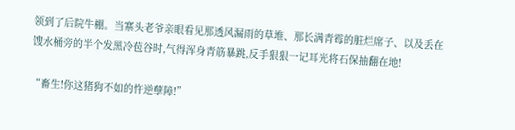领到了后院牛棚。当寨头老爷亲眼看见那透风漏雨的草堆、那长满青霉的脏烂席子、以及丢在馊水桶旁的半个发黑冷苞谷时,气得浑身青筋暴跳,反手狠狠一记耳光将石保抽翻在地!

“畜生!你这猪狗不如的忤逆孽障!”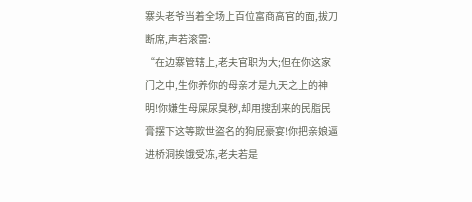寨头老爷当着全场上百位富商高官的面,拔刀断席,声若滚雷:
“在边寨管辖上,老夫官职为大;但在你这家门之中,生你养你的母亲才是九天之上的神明!你嫌生母屎尿臭秽,却用搜刮来的民脂民膏摆下这等欺世盗名的狗屁豪宴!你把亲娘逼进桥洞挨饿受冻,老夫若是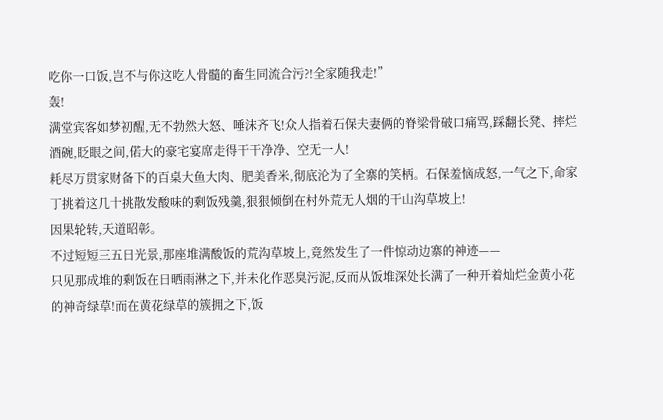吃你一口饭,岂不与你这吃人骨髓的畜生同流合污?!全家随我走!”
轰!
满堂宾客如梦初醒,无不勃然大怒、唾沫齐飞!众人指着石保夫妻俩的脊梁骨破口痛骂,踩翻长凳、摔烂酒碗,眨眼之间,偌大的豪宅宴席走得干干净净、空无一人!
耗尽万贯家财备下的百桌大鱼大肉、肥美香米,彻底沦为了全寨的笑柄。石保羞恼成怒,一气之下,命家丁挑着这几十挑散发酸味的剩饭残羹,狠狠倾倒在村外荒无人烟的干山沟草坡上!
因果轮转,天道昭彰。
不过短短三五日光景,那座堆满酸饭的荒沟草坡上,竟然发生了一件惊动边寨的神迹——
只见那成堆的剩饭在日晒雨淋之下,并未化作恶臭污泥,反而从饭堆深处长满了一种开着灿烂金黄小花的神奇绿草!而在黄花绿草的簇拥之下,饭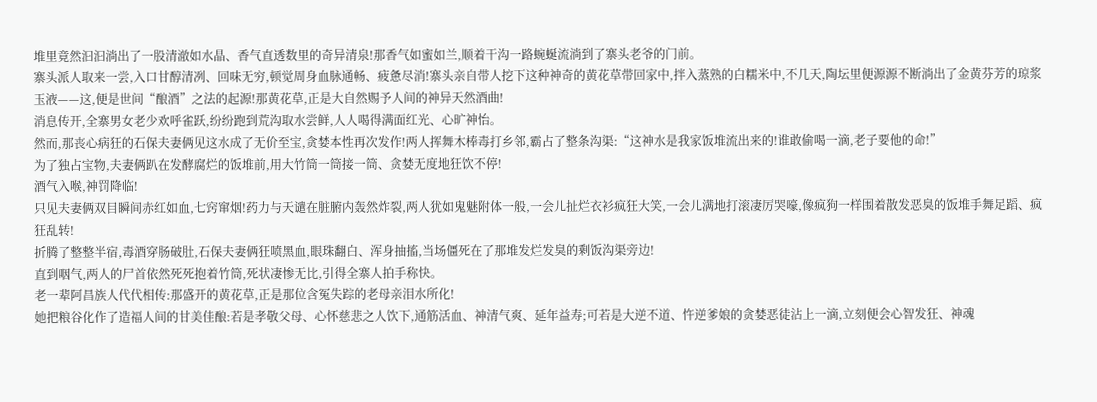堆里竟然汩汩淌出了一股清澈如水晶、香气直透数里的奇异清泉!那香气如蜜如兰,顺着干沟一路蜿蜒流淌到了寨头老爷的门前。
寨头派人取来一尝,入口甘醇清冽、回味无穷,顿觉周身血脉通畅、疲惫尽消!寨头亲自带人挖下这种神奇的黄花草带回家中,拌入蒸熟的白糯米中,不几天,陶坛里便源源不断淌出了金黄芬芳的琼浆玉液——这,便是世间“酿酒”之法的起源!那黄花草,正是大自然赐予人间的神异天然酒曲!
消息传开,全寨男女老少欢呼雀跃,纷纷跑到荒沟取水尝鲜,人人喝得满面红光、心旷神怡。
然而,那丧心病狂的石保夫妻俩见这水成了无价至宝,贪婪本性再次发作!两人挥舞木棒毒打乡邻,霸占了整条沟渠:“这神水是我家饭堆流出来的!谁敢偷喝一滴,老子要他的命!”
为了独占宝物,夫妻俩趴在发酵腐烂的饭堆前,用大竹筒一筒接一筒、贪婪无度地狂饮不停!
酒气入喉,神罚降临!
只见夫妻俩双目瞬间赤红如血,七窍窜烟!药力与天谴在脏腑内轰然炸裂,两人犹如鬼魅附体一般,一会儿扯烂衣衫疯狂大笑,一会儿满地打滚凄厉哭嚎,像疯狗一样围着散发恶臭的饭堆手舞足蹈、疯狂乱转!
折腾了整整半宿,毒酒穿肠破肚,石保夫妻俩狂喷黑血,眼珠翻白、浑身抽搐,当场僵死在了那堆发烂发臭的剩饭沟渠旁边!
直到咽气,两人的尸首依然死死抱着竹筒,死状凄惨无比,引得全寨人拍手称快。
老一辈阿昌族人代代相传:那盛开的黄花草,正是那位含冤失踪的老母亲泪水所化!
她把粮谷化作了造福人间的甘美佳酿:若是孝敬父母、心怀慈悲之人饮下,通筋活血、神清气爽、延年益寿;可若是大逆不道、忤逆爹娘的贪婪恶徒沾上一滴,立刻便会心智发狂、神魂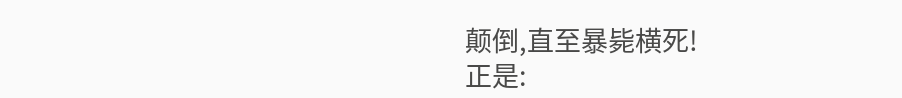颠倒,直至暴毙横死!
正是: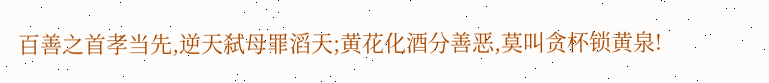百善之首孝当先,逆天弑母罪滔天;黄花化酒分善恶,莫叫贪杯锁黄泉!